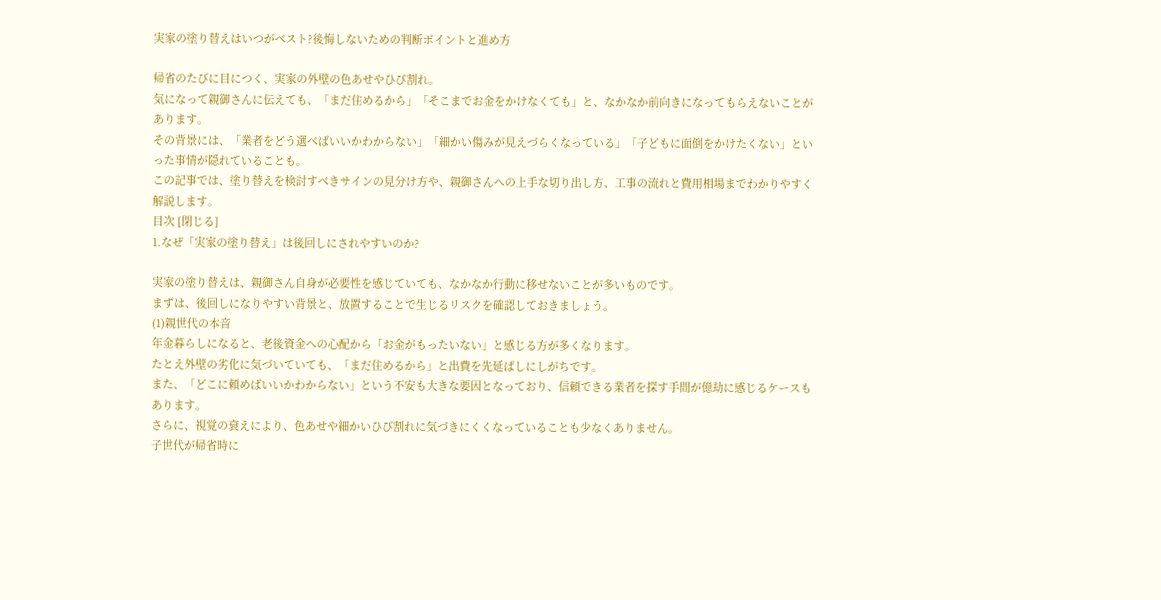実家の塗り替えはいつがベスト?後悔しないための判断ポイントと進め方

帰省のたびに目につく、実家の外壁の色あせやひび割れ。
気になって親御さんに伝えても、「まだ住めるから」「そこまでお金をかけなくても」と、なかなか前向きになってもらえないことがあります。
その背景には、「業者をどう選べばいいかわからない」「細かい傷みが見えづらくなっている」「子どもに面倒をかけたくない」といった事情が隠れていることも。
この記事では、塗り替えを検討すべきサインの見分け方や、親御さんへの上手な切り出し方、工事の流れと費用相場までわかりやすく解説します。
目次 [閉じる]
1.なぜ「実家の塗り替え」は後回しにされやすいのか?

実家の塗り替えは、親御さん自身が必要性を感じていても、なかなか行動に移せないことが多いものです。
まずは、後回しになりやすい背景と、放置することで生じるリスクを確認しておきましょう。
(1)親世代の本音
年金暮らしになると、老後資金への心配から「お金がもったいない」と感じる方が多くなります。
たとえ外壁の劣化に気づいていても、「まだ住めるから」と出費を先延ばしにしがちです。
また、「どこに頼めばいいかわからない」という不安も大きな要因となっており、信頼できる業者を探す手間が億劫に感じるケースもあります。
さらに、視覚の衰えにより、色あせや細かいひび割れに気づきにくくなっていることも少なくありません。
子世代が帰省時に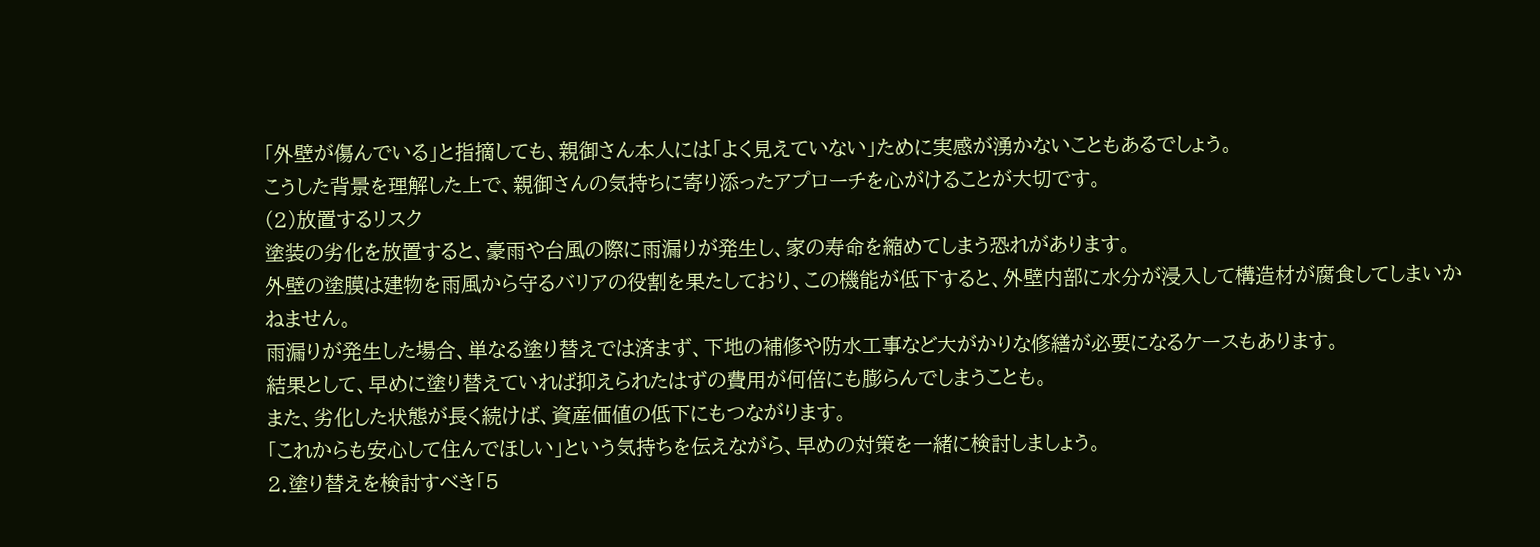「外壁が傷んでいる」と指摘しても、親御さん本人には「よく見えていない」ために実感が湧かないこともあるでしょう。
こうした背景を理解した上で、親御さんの気持ちに寄り添ったアプローチを心がけることが大切です。
(2)放置するリスク
塗装の劣化を放置すると、豪雨や台風の際に雨漏りが発生し、家の寿命を縮めてしまう恐れがあります。
外壁の塗膜は建物を雨風から守るバリアの役割を果たしており、この機能が低下すると、外壁内部に水分が浸入して構造材が腐食してしまいかねません。
雨漏りが発生した場合、単なる塗り替えでは済まず、下地の補修や防水工事など大がかりな修繕が必要になるケースもあります。
結果として、早めに塗り替えていれば抑えられたはずの費用が何倍にも膨らんでしまうことも。
また、劣化した状態が長く続けば、資産価値の低下にもつながります。
「これからも安心して住んでほしい」という気持ちを伝えながら、早めの対策を一緒に検討しましょう。
2.塗り替えを検討すべき「5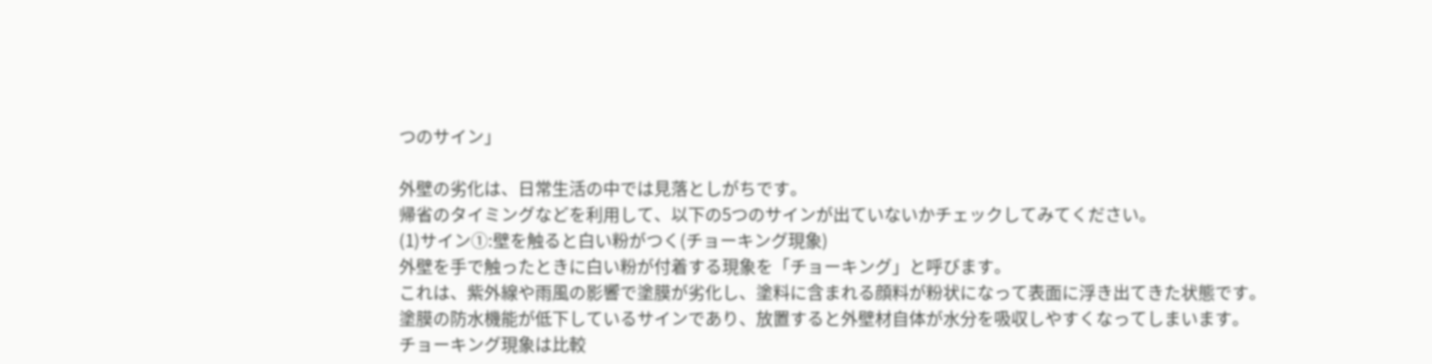つのサイン」

外壁の劣化は、日常生活の中では見落としがちです。
帰省のタイミングなどを利用して、以下の5つのサインが出ていないかチェックしてみてください。
(1)サイン①:壁を触ると白い粉がつく(チョーキング現象)
外壁を手で触ったときに白い粉が付着する現象を「チョーキング」と呼びます。
これは、紫外線や雨風の影響で塗膜が劣化し、塗料に含まれる顔料が粉状になって表面に浮き出てきた状態です。
塗膜の防水機能が低下しているサインであり、放置すると外壁材自体が水分を吸収しやすくなってしまいます。
チョーキング現象は比較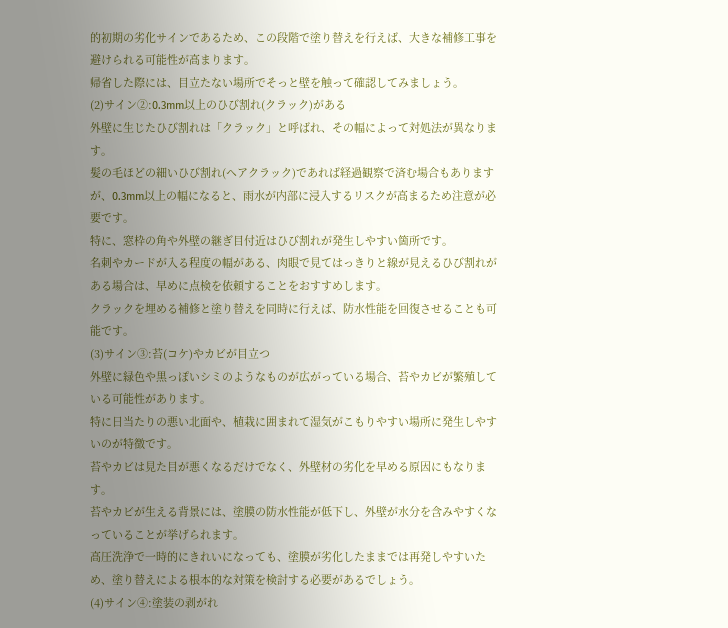的初期の劣化サインであるため、この段階で塗り替えを行えば、大きな補修工事を避けられる可能性が高まります。
帰省した際には、目立たない場所でそっと壁を触って確認してみましょう。
(2)サイン②:0.3mm以上のひび割れ(クラック)がある
外壁に生じたひび割れは「クラック」と呼ばれ、その幅によって対処法が異なります。
髪の毛ほどの細いひび割れ(ヘアクラック)であれば経過観察で済む場合もありますが、0.3mm以上の幅になると、雨水が内部に浸入するリスクが高まるため注意が必要です。
特に、窓枠の角や外壁の継ぎ目付近はひび割れが発生しやすい箇所です。
名刺やカードが入る程度の幅がある、肉眼で見てはっきりと線が見えるひび割れがある場合は、早めに点検を依頼することをおすすめします。
クラックを埋める補修と塗り替えを同時に行えば、防水性能を回復させることも可能です。
(3)サイン③:苔(コケ)やカビが目立つ
外壁に緑色や黒っぽいシミのようなものが広がっている場合、苔やカビが繁殖している可能性があります。
特に日当たりの悪い北面や、植栽に囲まれて湿気がこもりやすい場所に発生しやすいのが特徴です。
苔やカビは見た目が悪くなるだけでなく、外壁材の劣化を早める原因にもなります。
苔やカビが生える背景には、塗膜の防水性能が低下し、外壁が水分を含みやすくなっていることが挙げられます。
高圧洗浄で一時的にきれいになっても、塗膜が劣化したままでは再発しやすいため、塗り替えによる根本的な対策を検討する必要があるでしょう。
(4)サイン④:塗装の剥がれ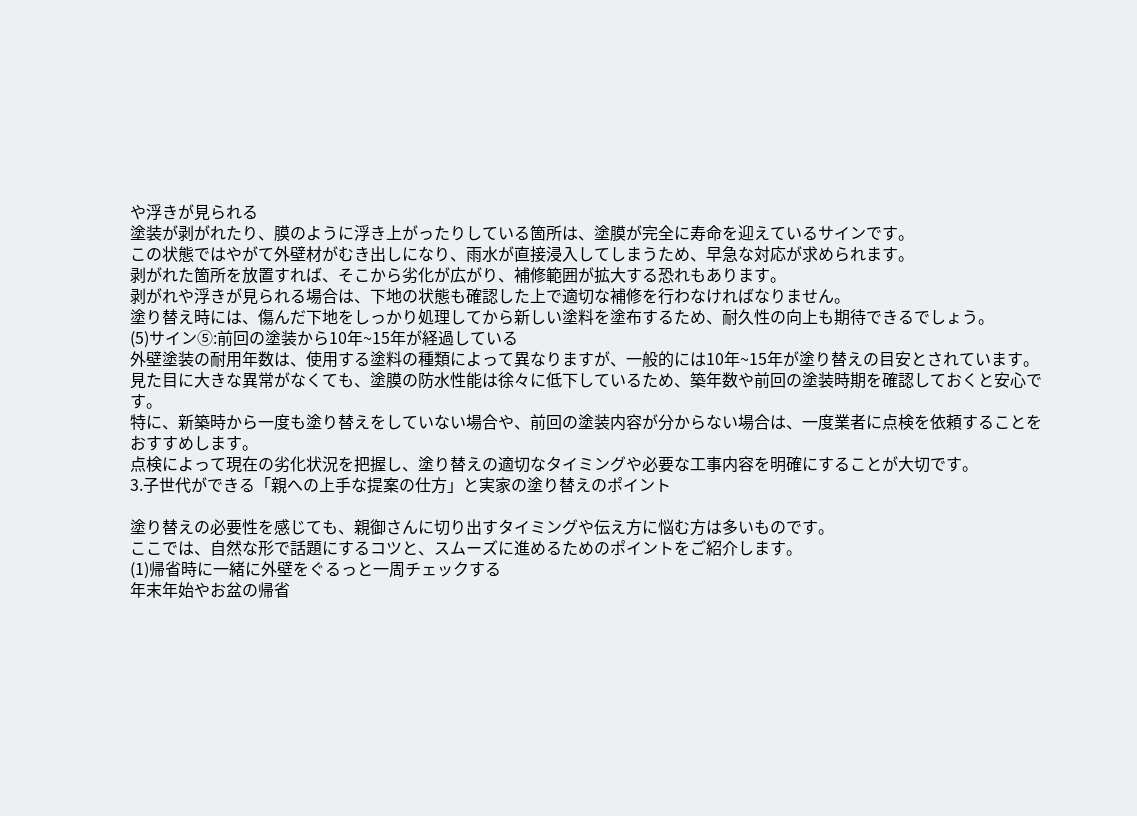や浮きが見られる
塗装が剥がれたり、膜のように浮き上がったりしている箇所は、塗膜が完全に寿命を迎えているサインです。
この状態ではやがて外壁材がむき出しになり、雨水が直接浸入してしまうため、早急な対応が求められます。
剥がれた箇所を放置すれば、そこから劣化が広がり、補修範囲が拡大する恐れもあります。
剥がれや浮きが見られる場合は、下地の状態も確認した上で適切な補修を行わなければなりません。
塗り替え時には、傷んだ下地をしっかり処理してから新しい塗料を塗布するため、耐久性の向上も期待できるでしょう。
(5)サイン⑤:前回の塗装から10年~15年が経過している
外壁塗装の耐用年数は、使用する塗料の種類によって異なりますが、一般的には10年~15年が塗り替えの目安とされています。
見た目に大きな異常がなくても、塗膜の防水性能は徐々に低下しているため、築年数や前回の塗装時期を確認しておくと安心です。
特に、新築時から一度も塗り替えをしていない場合や、前回の塗装内容が分からない場合は、一度業者に点検を依頼することをおすすめします。
点検によって現在の劣化状況を把握し、塗り替えの適切なタイミングや必要な工事内容を明確にすることが大切です。
3.子世代ができる「親への上手な提案の仕方」と実家の塗り替えのポイント

塗り替えの必要性を感じても、親御さんに切り出すタイミングや伝え方に悩む方は多いものです。
ここでは、自然な形で話題にするコツと、スムーズに進めるためのポイントをご紹介します。
(1)帰省時に一緒に外壁をぐるっと一周チェックする
年末年始やお盆の帰省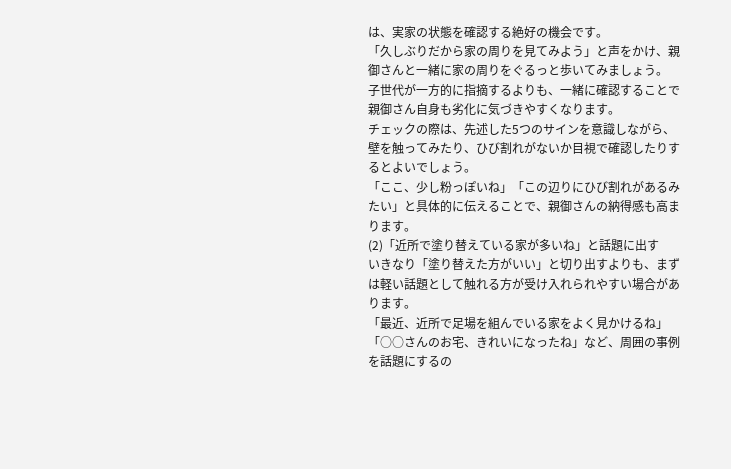は、実家の状態を確認する絶好の機会です。
「久しぶりだから家の周りを見てみよう」と声をかけ、親御さんと一緒に家の周りをぐるっと歩いてみましょう。
子世代が一方的に指摘するよりも、一緒に確認することで親御さん自身も劣化に気づきやすくなります。
チェックの際は、先述した5つのサインを意識しながら、壁を触ってみたり、ひび割れがないか目視で確認したりするとよいでしょう。
「ここ、少し粉っぽいね」「この辺りにひび割れがあるみたい」と具体的に伝えることで、親御さんの納得感も高まります。
(2)「近所で塗り替えている家が多いね」と話題に出す
いきなり「塗り替えた方がいい」と切り出すよりも、まずは軽い話題として触れる方が受け入れられやすい場合があります。
「最近、近所で足場を組んでいる家をよく見かけるね」「○○さんのお宅、きれいになったね」など、周囲の事例を話題にするの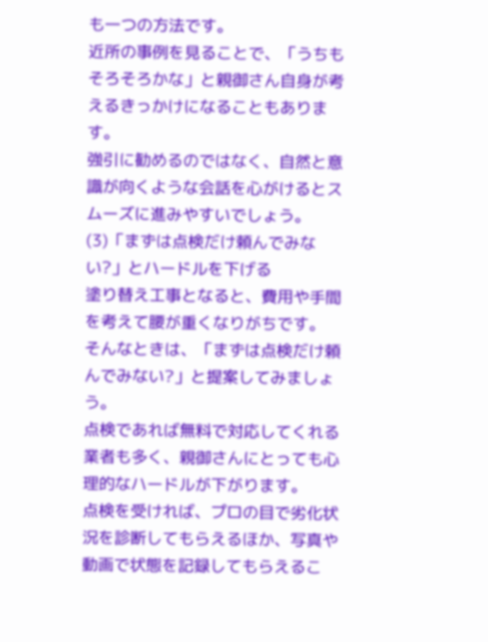も一つの方法です。
近所の事例を見ることで、「うちもそろそろかな」と親御さん自身が考えるきっかけになることもあります。
強引に勧めるのではなく、自然と意識が向くような会話を心がけるとスムーズに進みやすいでしょう。
(3)「まずは点検だけ頼んでみない?」とハードルを下げる
塗り替え工事となると、費用や手間を考えて腰が重くなりがちです。
そんなときは、「まずは点検だけ頼んでみない?」と提案してみましょう。
点検であれば無料で対応してくれる業者も多く、親御さんにとっても心理的なハードルが下がります。
点検を受ければ、プロの目で劣化状況を診断してもらえるほか、写真や動画で状態を記録してもらえるこ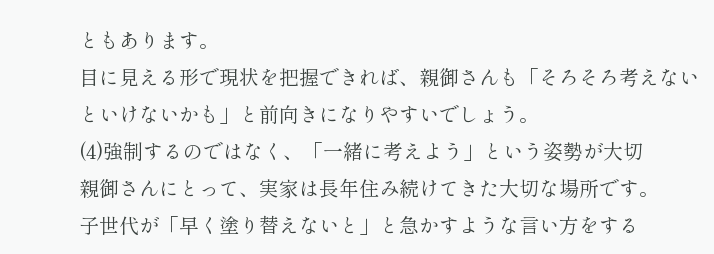ともあります。
目に見える形で現状を把握できれば、親御さんも「そろそろ考えないといけないかも」と前向きになりやすいでしょう。
(4)強制するのではなく、「一緒に考えよう」という姿勢が大切
親御さんにとって、実家は長年住み続けてきた大切な場所です。
子世代が「早く塗り替えないと」と急かすような言い方をする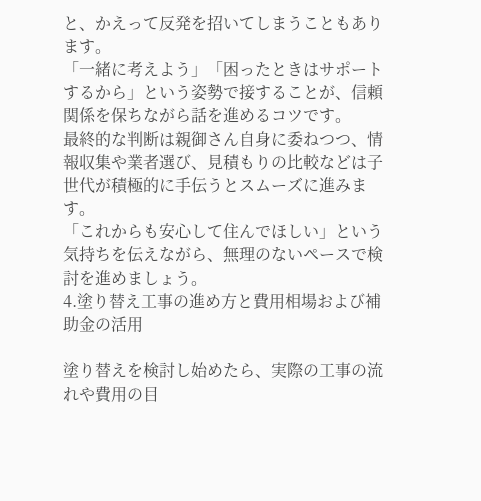と、かえって反発を招いてしまうこともあります。
「一緒に考えよう」「困ったときはサポートするから」という姿勢で接することが、信頼関係を保ちながら話を進めるコツです。
最終的な判断は親御さん自身に委ねつつ、情報収集や業者選び、見積もりの比較などは子世代が積極的に手伝うとスムーズに進みます。
「これからも安心して住んでほしい」という気持ちを伝えながら、無理のないペースで検討を進めましょう。
4.塗り替え工事の進め方と費用相場および補助金の活用

塗り替えを検討し始めたら、実際の工事の流れや費用の目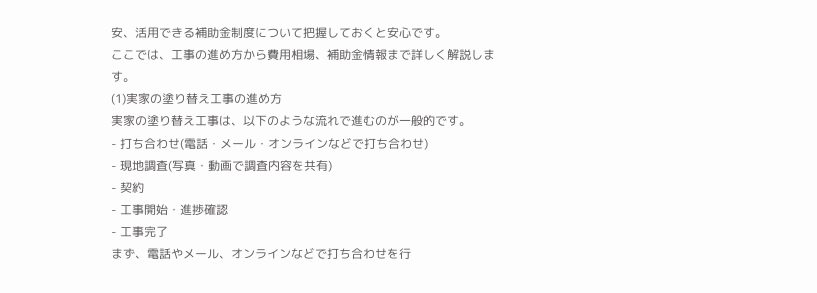安、活用できる補助金制度について把握しておくと安心です。
ここでは、工事の進め方から費用相場、補助金情報まで詳しく解説します。
(1)実家の塗り替え工事の進め方
実家の塗り替え工事は、以下のような流れで進むのが一般的です。
- 打ち合わせ(電話・メール・オンラインなどで打ち合わせ)
- 現地調査(写真・動画で調査内容を共有)
- 契約
- 工事開始・進捗確認
- 工事完了
まず、電話やメール、オンラインなどで打ち合わせを行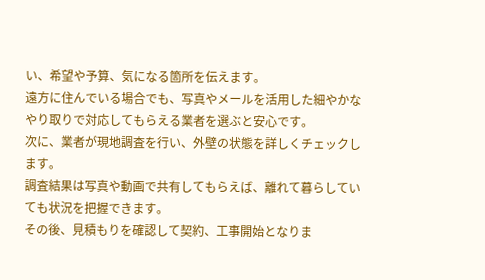い、希望や予算、気になる箇所を伝えます。
遠方に住んでいる場合でも、写真やメールを活用した細やかなやり取りで対応してもらえる業者を選ぶと安心です。
次に、業者が現地調査を行い、外壁の状態を詳しくチェックします。
調査結果は写真や動画で共有してもらえば、離れて暮らしていても状況を把握できます。
その後、見積もりを確認して契約、工事開始となりま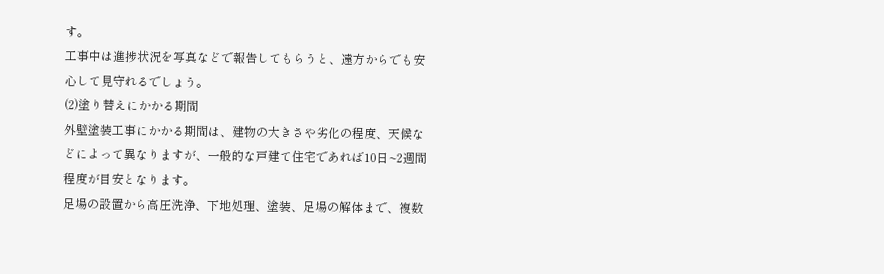す。
工事中は進捗状況を写真などで報告してもらうと、遠方からでも安心して見守れるでしょう。
(2)塗り替えにかかる期間
外壁塗装工事にかかる期間は、建物の大きさや劣化の程度、天候などによって異なりますが、一般的な戸建て住宅であれば10日~2週間程度が目安となります。
足場の設置から高圧洗浄、下地処理、塗装、足場の解体まで、複数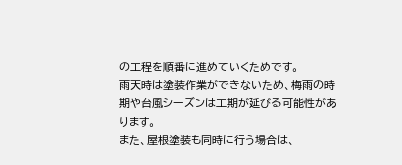の工程を順番に進めていくためです。
雨天時は塗装作業ができないため、梅雨の時期や台風シーズンは工期が延びる可能性があります。
また、屋根塗装も同時に行う場合は、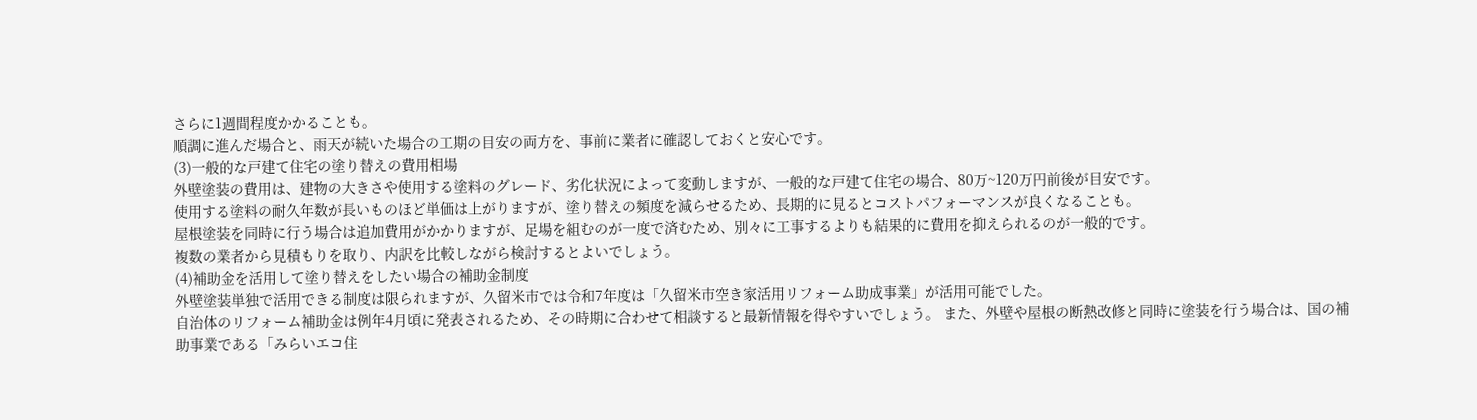さらに1週間程度かかることも。
順調に進んだ場合と、雨天が続いた場合の工期の目安の両方を、事前に業者に確認しておくと安心です。
(3)一般的な戸建て住宅の塗り替えの費用相場
外壁塗装の費用は、建物の大きさや使用する塗料のグレード、劣化状況によって変動しますが、一般的な戸建て住宅の場合、80万~120万円前後が目安です。
使用する塗料の耐久年数が長いものほど単価は上がりますが、塗り替えの頻度を減らせるため、長期的に見るとコストパフォーマンスが良くなることも。
屋根塗装を同時に行う場合は追加費用がかかりますが、足場を組むのが一度で済むため、別々に工事するよりも結果的に費用を抑えられるのが一般的です。
複数の業者から見積もりを取り、内訳を比較しながら検討するとよいでしょう。
(4)補助金を活用して塗り替えをしたい場合の補助金制度
外壁塗装単独で活用できる制度は限られますが、久留米市では令和7年度は「久留米市空き家活用リフォーム助成事業」が活用可能でした。
自治体のリフォーム補助金は例年4月頃に発表されるため、その時期に合わせて相談すると最新情報を得やすいでしょう。 また、外壁や屋根の断熱改修と同時に塗装を行う場合は、国の補助事業である「みらいエコ住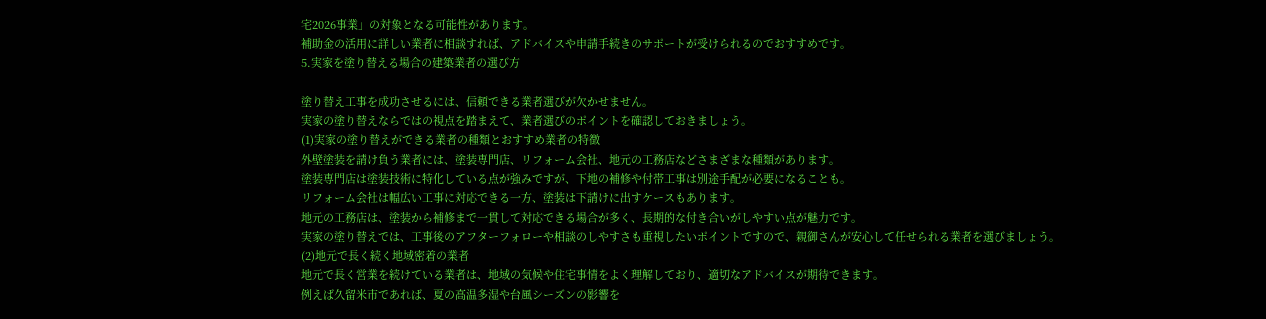宅2026事業」の対象となる可能性があります。
補助金の活用に詳しい業者に相談すれば、アドバイスや申請手続きのサポートが受けられるのでおすすめです。
5.実家を塗り替える場合の建築業者の選び方

塗り替え工事を成功させるには、信頼できる業者選びが欠かせません。
実家の塗り替えならではの視点を踏まえて、業者選びのポイントを確認しておきましょう。
(1)実家の塗り替えができる業者の種類とおすすめ業者の特徴
外壁塗装を請け負う業者には、塗装専門店、リフォーム会社、地元の工務店などさまざまな種類があります。
塗装専門店は塗装技術に特化している点が強みですが、下地の補修や付帯工事は別途手配が必要になることも。
リフォーム会社は幅広い工事に対応できる一方、塗装は下請けに出すケースもあります。
地元の工務店は、塗装から補修まで一貫して対応できる場合が多く、長期的な付き合いがしやすい点が魅力です。
実家の塗り替えでは、工事後のアフターフォローや相談のしやすさも重視したいポイントですので、親御さんが安心して任せられる業者を選びましょう。
(2)地元で長く続く地域密着の業者
地元で長く営業を続けている業者は、地域の気候や住宅事情をよく理解しており、適切なアドバイスが期待できます。
例えば久留米市であれば、夏の高温多湿や台風シーズンの影響を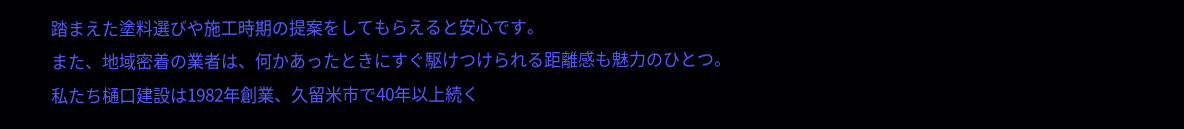踏まえた塗料選びや施工時期の提案をしてもらえると安心です。
また、地域密着の業者は、何かあったときにすぐ駆けつけられる距離感も魅力のひとつ。
私たち樋口建設は1982年創業、久留米市で40年以上続く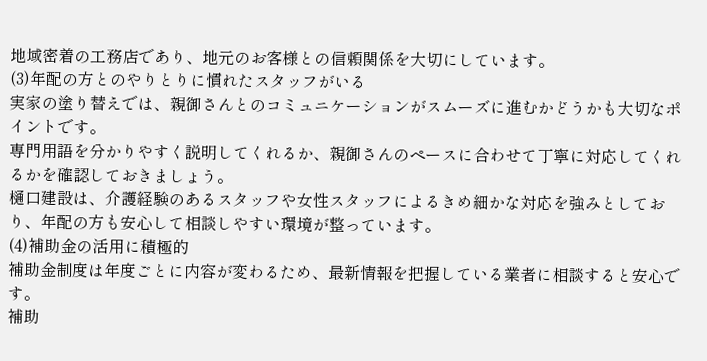地域密着の工務店であり、地元のお客様との信頼関係を大切にしています。
(3)年配の方とのやりとりに慣れたスタッフがいる
実家の塗り替えでは、親御さんとのコミュニケーションがスムーズに進むかどうかも大切なポイントです。
専門用語を分かりやすく説明してくれるか、親御さんのペースに合わせて丁寧に対応してくれるかを確認しておきましょう。
樋口建設は、介護経験のあるスタッフや女性スタッフによるきめ細かな対応を強みとしており、年配の方も安心して相談しやすい環境が整っています。
(4)補助金の活用に積極的
補助金制度は年度ごとに内容が変わるため、最新情報を把握している業者に相談すると安心です。
補助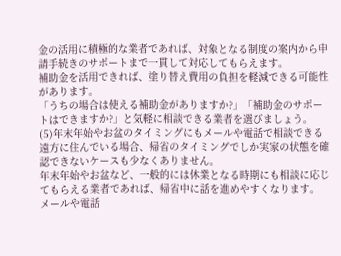金の活用に積極的な業者であれば、対象となる制度の案内から申請手続きのサポートまで一貫して対応してもらえます。
補助金を活用できれば、塗り替え費用の負担を軽減できる可能性があります。
「うちの場合は使える補助金がありますか?」「補助金のサポートはできますか?」と気軽に相談できる業者を選びましょう。
(5)年末年始やお盆のタイミングにもメールや電話で相談できる
遠方に住んでいる場合、帰省のタイミングでしか実家の状態を確認できないケースも少なくありません。
年末年始やお盆など、一般的には休業となる時期にも相談に応じてもらえる業者であれば、帰省中に話を進めやすくなります。
メールや電話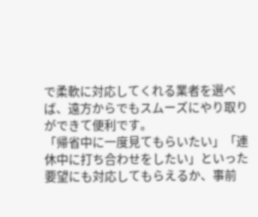で柔軟に対応してくれる業者を選べば、遠方からでもスムーズにやり取りができて便利です。
「帰省中に一度見てもらいたい」「連休中に打ち合わせをしたい」といった要望にも対応してもらえるか、事前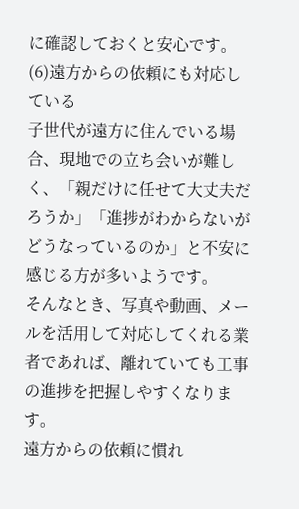に確認しておくと安心です。
(6)遠方からの依頼にも対応している
子世代が遠方に住んでいる場合、現地での立ち会いが難しく、「親だけに任せて大丈夫だろうか」「進捗がわからないがどうなっているのか」と不安に感じる方が多いようです。
そんなとき、写真や動画、メールを活用して対応してくれる業者であれば、離れていても工事の進捗を把握しやすくなります。
遠方からの依頼に慣れ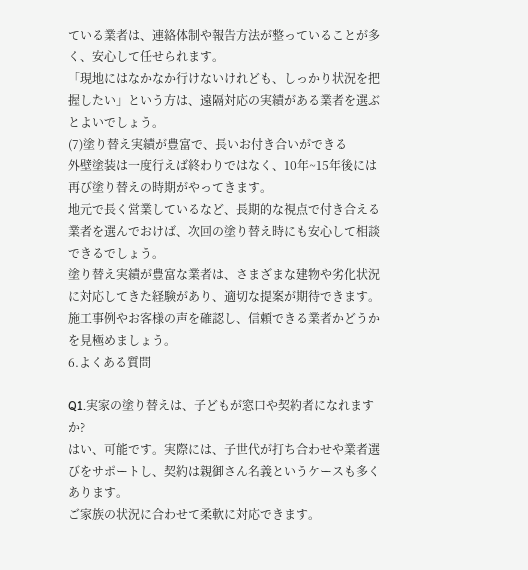ている業者は、連絡体制や報告方法が整っていることが多く、安心して任せられます。
「現地にはなかなか行けないけれども、しっかり状況を把握したい」という方は、遠隔対応の実績がある業者を選ぶとよいでしょう。
(7)塗り替え実績が豊富で、長いお付き合いができる
外壁塗装は一度行えば終わりではなく、10年~15年後には再び塗り替えの時期がやってきます。
地元で長く営業しているなど、長期的な視点で付き合える業者を選んでおけば、次回の塗り替え時にも安心して相談できるでしょう。
塗り替え実績が豊富な業者は、さまざまな建物や劣化状況に対応してきた経験があり、適切な提案が期待できます。
施工事例やお客様の声を確認し、信頼できる業者かどうかを見極めましょう。
6.よくある質問

Q1.実家の塗り替えは、子どもが窓口や契約者になれますか?
はい、可能です。実際には、子世代が打ち合わせや業者選びをサポートし、契約は親御さん名義というケースも多くあります。
ご家族の状況に合わせて柔軟に対応できます。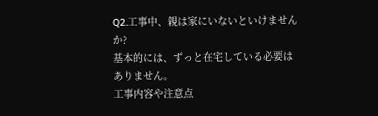Q2.工事中、親は家にいないといけませんか?
基本的には、ずっと在宅している必要はありません。
工事内容や注意点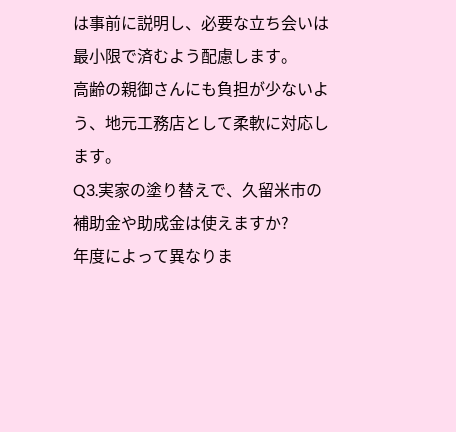は事前に説明し、必要な立ち会いは最小限で済むよう配慮します。
高齢の親御さんにも負担が少ないよう、地元工務店として柔軟に対応します。
Q3.実家の塗り替えで、久留米市の補助金や助成金は使えますか?
年度によって異なりま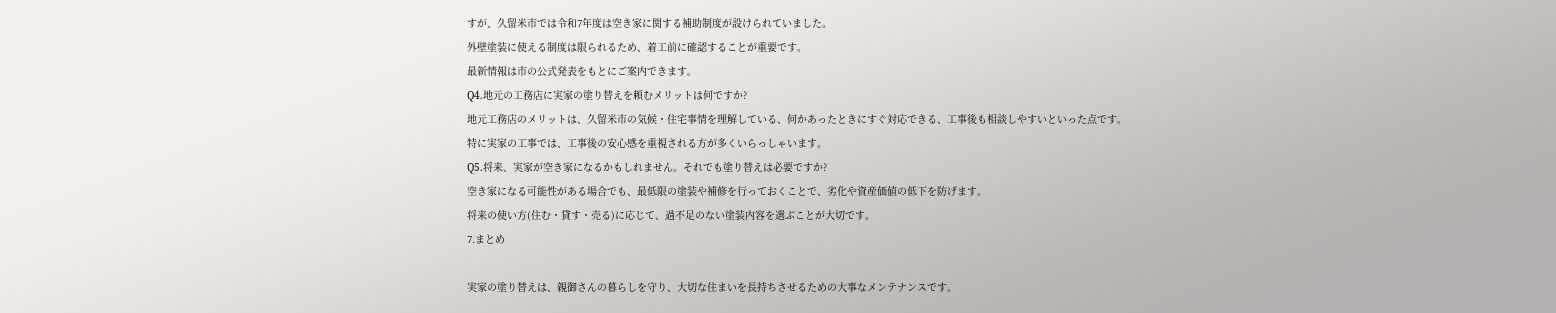すが、久留米市では令和7年度は空き家に関する補助制度が設けられていました。
外壁塗装に使える制度は限られるため、着工前に確認することが重要です。
最新情報は市の公式発表をもとにご案内できます。
Q4.地元の工務店に実家の塗り替えを頼むメリットは何ですか?
地元工務店のメリットは、久留米市の気候・住宅事情を理解している、何かあったときにすぐ対応できる、工事後も相談しやすいといった点です。
特に実家の工事では、工事後の安心感を重視される方が多くいらっしゃいます。
Q5.将来、実家が空き家になるかもしれません。それでも塗り替えは必要ですか?
空き家になる可能性がある場合でも、最低限の塗装や補修を行っておくことで、劣化や資産価値の低下を防げます。
将来の使い方(住む・貸す・売る)に応じて、過不足のない塗装内容を選ぶことが大切です。
7.まとめ

実家の塗り替えは、親御さんの暮らしを守り、大切な住まいを長持ちさせるための大事なメンテナンスです。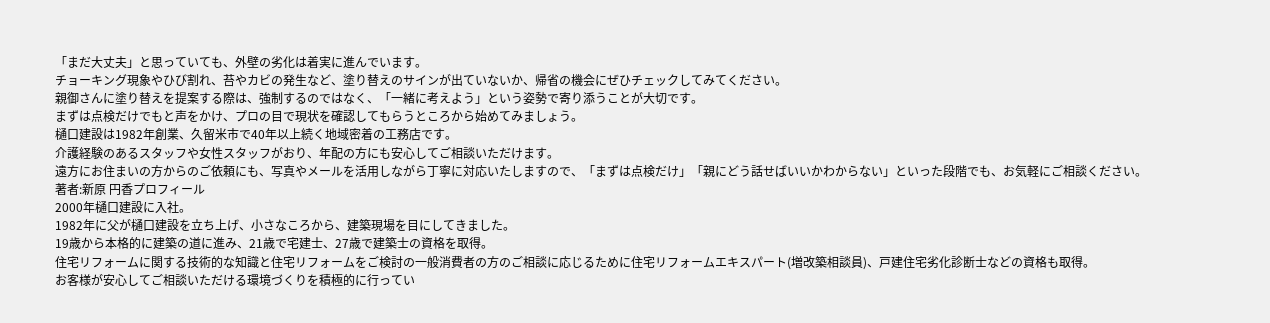「まだ大丈夫」と思っていても、外壁の劣化は着実に進んでいます。
チョーキング現象やひび割れ、苔やカビの発生など、塗り替えのサインが出ていないか、帰省の機会にぜひチェックしてみてください。
親御さんに塗り替えを提案する際は、強制するのではなく、「一緒に考えよう」という姿勢で寄り添うことが大切です。
まずは点検だけでもと声をかけ、プロの目で現状を確認してもらうところから始めてみましょう。
樋口建設は1982年創業、久留米市で40年以上続く地域密着の工務店です。
介護経験のあるスタッフや女性スタッフがおり、年配の方にも安心してご相談いただけます。
遠方にお住まいの方からのご依頼にも、写真やメールを活用しながら丁寧に対応いたしますので、「まずは点検だけ」「親にどう話せばいいかわからない」といった段階でも、お気軽にご相談ください。
著者:新原 円香プロフィール
2000年樋口建設に入社。
1982年に父が樋口建設を立ち上げ、小さなころから、建築現場を目にしてきました。
19歳から本格的に建築の道に進み、21歳で宅建士、27歳で建築士の資格を取得。
住宅リフォームに関する技術的な知識と住宅リフォームをご検討の一般消費者の方のご相談に応じるために住宅リフォームエキスパート(増改築相談員)、戸建住宅劣化診断士などの資格も取得。
お客様が安心してご相談いただける環境づくりを積極的に行ってい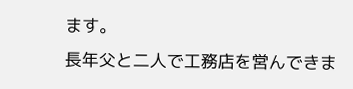ます。
長年父と二人で工務店を営んできま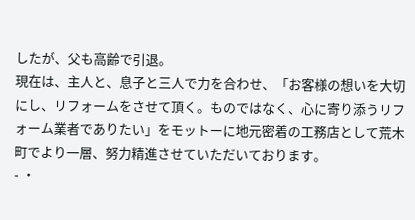したが、父も高齢で引退。
現在は、主人と、息子と三人で力を合わせ、「お客様の想いを大切にし、リフォームをさせて頂く。ものではなく、心に寄り添うリフォーム業者でありたい」をモットーに地元密着の工務店として荒木町でより一層、努力精進させていただいております。
- ・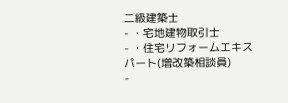二級建築士
- ・宅地建物取引士
- ・住宅リフォームエキスパート(増改築相談員)
-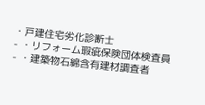・戸建住宅劣化診断士
- ・リフォーム瑕疵保険団体検査員
- ・建築物石綿含有建材調査者